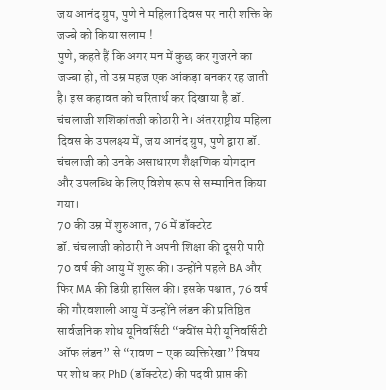जय आनंद ग्रुप, पुणे ने महिला दिवस पर नारी शक्ति के जज्बे को किया सलाम !
पुणे, कहते हैं कि अगर मन में कुछ कर गुजरने का जज्बा हो, तो उम्र महज एक आंकड़ा बनकर रह जाती है। इस कहावत को चरितार्थ कर दिखाया है डॉ. चंचलाजी शशिकांतजी कोठारी ने। अंतरराष्ट्रीय महिला दिवस के उपलक्ष्य में, जय आनंद ग्रुप, पुणे द्वारा डॉ. चंचलाजी को उनके असाधारण शैक्षणिक योगदान और उपलब्धि के लिए विशेष रूप से सम्मानित किया गया।
70 की उम्र में शुरुआत, 76 में डॉक्टरेट
डॉ. चंचलाजी कोठारी ने अपनी शिक्षा की दूसरी पारी 70 वर्ष की आयु में शुरू की। उन्होंने पहले BA और फिर MA की डिग्री हासिल की। इसके पश्चात, 76 वर्ष की गौरवशाली आयु में उन्होंने लंडन की प्रतिष्ठित सार्वजनिक शोध यूनिवर्सिटी “क्वींस मेरी यूनिवर्सिटी ऑफ लंडन” से “रावण – एक व्यक्तिरेखा” विषय पर शोध कर PhD (डॉक्टरेट) की पदवी प्राप्त की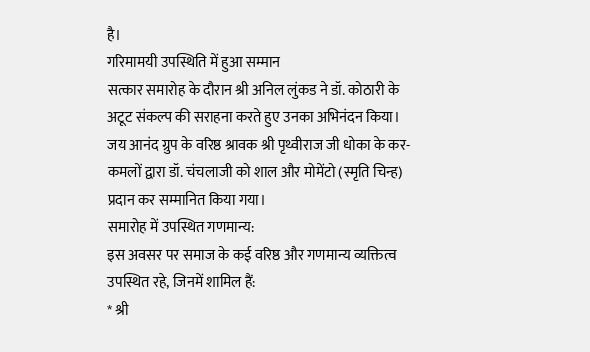है।
गरिमामयी उपस्थिति में हुआ सम्मान
सत्कार समारोह के दौरान श्री अनिल लुंकड ने डॉ. कोठारी के अटूट संकल्प की सराहना करते हुए उनका अभिनंदन किया। जय आनंद ग्रुप के वरिष्ठ श्रावक श्री पृथ्वीराज जी धोका के कर-कमलों द्वारा डॉ. चंचलाजी को शाल और मोमेंटो (स्मृति चिन्ह) प्रदान कर सम्मानित किया गया।
समारोह में उपस्थित गणमान्य:
इस अवसर पर समाज के कई वरिष्ठ और गणमान्य व्यक्तित्व उपस्थित रहे, जिनमें शामिल हैं:
* श्री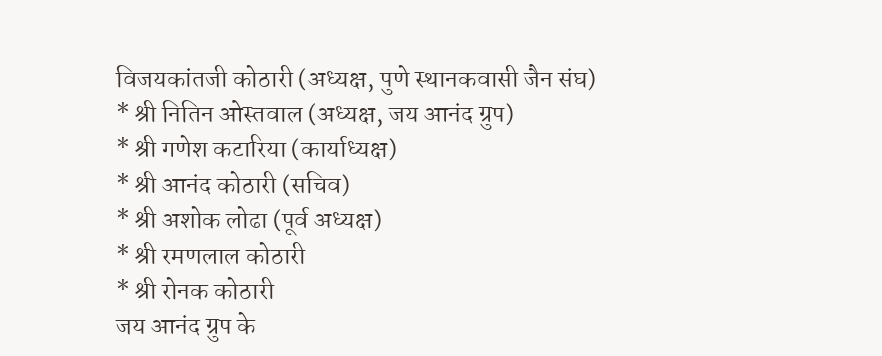विजयकांतजी कोठारी (अध्यक्ष, पुणे स्थानकवासी जैन संघ)
* श्री नितिन ओस्तवाल (अध्यक्ष, जय आनंद ग्रुप)
* श्री गणेश कटारिया (कार्याध्यक्ष)
* श्री आनंद कोठारी (सचिव)
* श्री अशोक लोढा (पूर्व अध्यक्ष)
* श्री रमणलाल कोठारी
* श्री रोनक कोठारी
जय आनंद ग्रुप के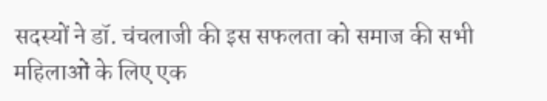सदस्यों ने डॉ. चंचलाजी की इस सफलता को समाज की सभी महिलाओं के लिए एक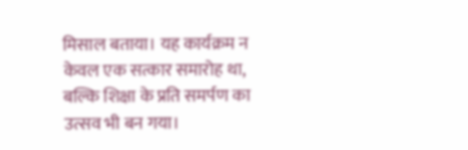मिसाल बताया। यह कार्यक्रम न केवल एक सत्कार समारोह था, बल्कि शिक्षा के प्रति समर्पण का उत्सव भी बन गया।